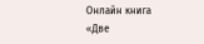Онлайн книга «Две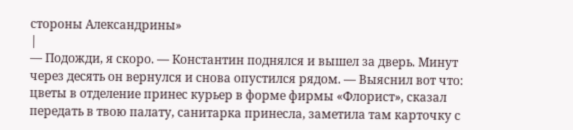стороны Александрины»
|
— Подожди, я скоро. — Константин поднялся и вышел за дверь. Минут через десять он вернулся и снова опустился рядом. — Выяснил вот что: цветы в отделение принес курьер в форме фирмы «Флорист», сказал передать в твою палату, санитарка принесла, заметила там карточку с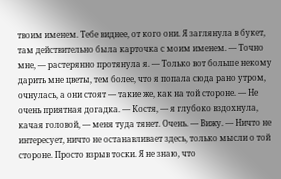твоим именем. Тебе виднее, от кого они. Я заглянула в букет, там действительно была карточка с моим именем. — Точно мне, — растерянно протянула я. — Только вот больше некому дарить мне цветы, тем более, что я попала сюда рано утром, очнулась, а они стоят — такие же, как на той стороне. — Не очень приятная догадка. — Костя, — я глубоко вздохнула, качая головой, — меня туда тянет. Очень. — Вижу. — Ничто не интересует, ничто не останавливает здесь, только мысли о той стороне. Просто взрыв тоски. Я не знаю, что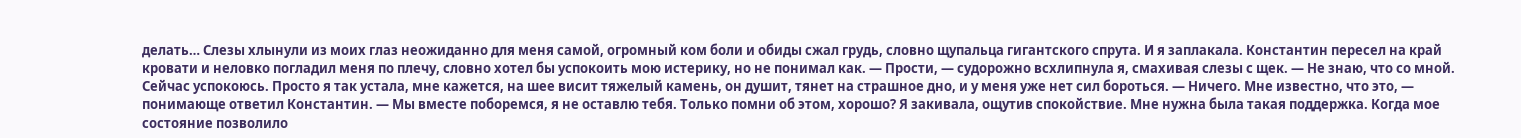делать… Слезы хлынули из моих глаз неожиданно для меня самой, огромный ком боли и обиды сжал грудь, словно щупальца гигантского спрута. И я заплакала. Константин пересел на край кровати и неловко погладил меня по плечу, словно хотел бы успокоить мою истерику, но не понимал как. — Прости, — судорожно всхлипнула я, смахивая слезы с щек. — Не знаю, что со мной. Сейчас успокоюсь. Просто я так устала, мне кажется, на шее висит тяжелый камень, он душит, тянет на страшное дно, и у меня уже нет сил бороться. — Ничего. Мне известно, что это, — понимающе ответил Константин. — Мы вместе поборемся, я не оставлю тебя. Только помни об этом, хорошо? Я закивала, ощутив спокойствие. Мне нужна была такая поддержка. Когда мое состояние позволило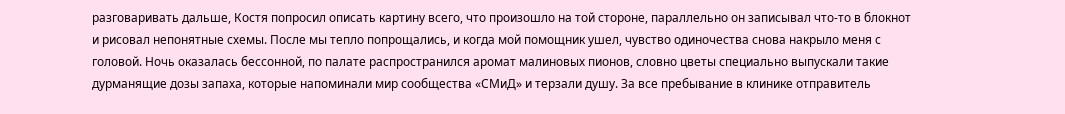разговаривать дальше, Костя попросил описать картину всего, что произошло на той стороне, параллельно он записывал что-то в блокнот и рисовал непонятные схемы. После мы тепло попрощались, и когда мой помощник ушел, чувство одиночества снова накрыло меня с головой. Ночь оказалась бессонной, по палате распространился аромат малиновых пионов, словно цветы специально выпускали такие дурманящие дозы запаха, которые напоминали мир сообщества «СМиД» и терзали душу. За все пребывание в клинике отправитель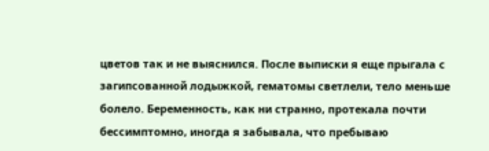цветов так и не выяснился. После выписки я еще прыгала с загипсованной лодыжкой, гематомы светлели, тело меньше болело. Беременность, как ни странно, протекала почти бессимптомно, иногда я забывала, что пребываю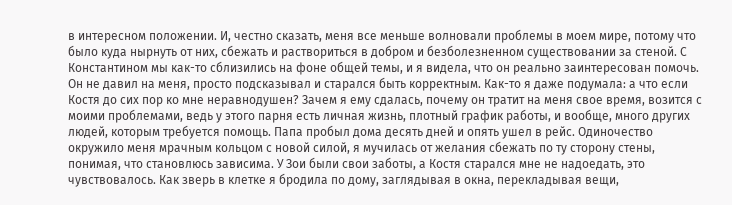в интересном положении. И, честно сказать, меня все меньше волновали проблемы в моем мире, потому что было куда нырнуть от них, сбежать и раствориться в добром и безболезненном существовании за стеной. С Константином мы как-то сблизились на фоне общей темы, и я видела, что он реально заинтересован помочь. Он не давил на меня, просто подсказывал и старался быть корректным. Как-то я даже подумала: а что если Костя до сих пор ко мне неравнодушен? Зачем я ему сдалась, почему он тратит на меня свое время, возится с моими проблемами, ведь у этого парня есть личная жизнь, плотный график работы, и вообще, много других людей, которым требуется помощь. Папа пробыл дома десять дней и опять ушел в рейс. Одиночество окружило меня мрачным кольцом с новой силой, я мучилась от желания сбежать по ту сторону стены, понимая, что становлюсь зависима. У Зои были свои заботы, а Костя старался мне не надоедать, это чувствовалось. Как зверь в клетке я бродила по дому, заглядывая в окна, перекладывая вещи,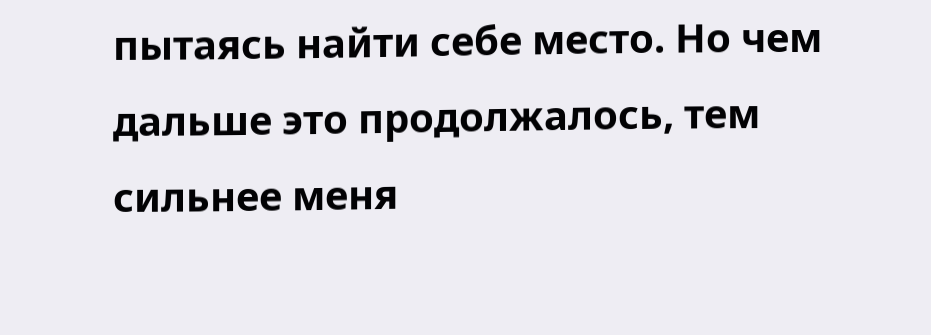пытаясь найти себе место. Но чем дальше это продолжалось, тем сильнее меня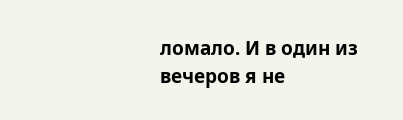ломало. И в один из вечеров я не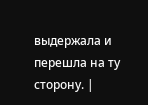выдержала и перешла на ту сторону. |